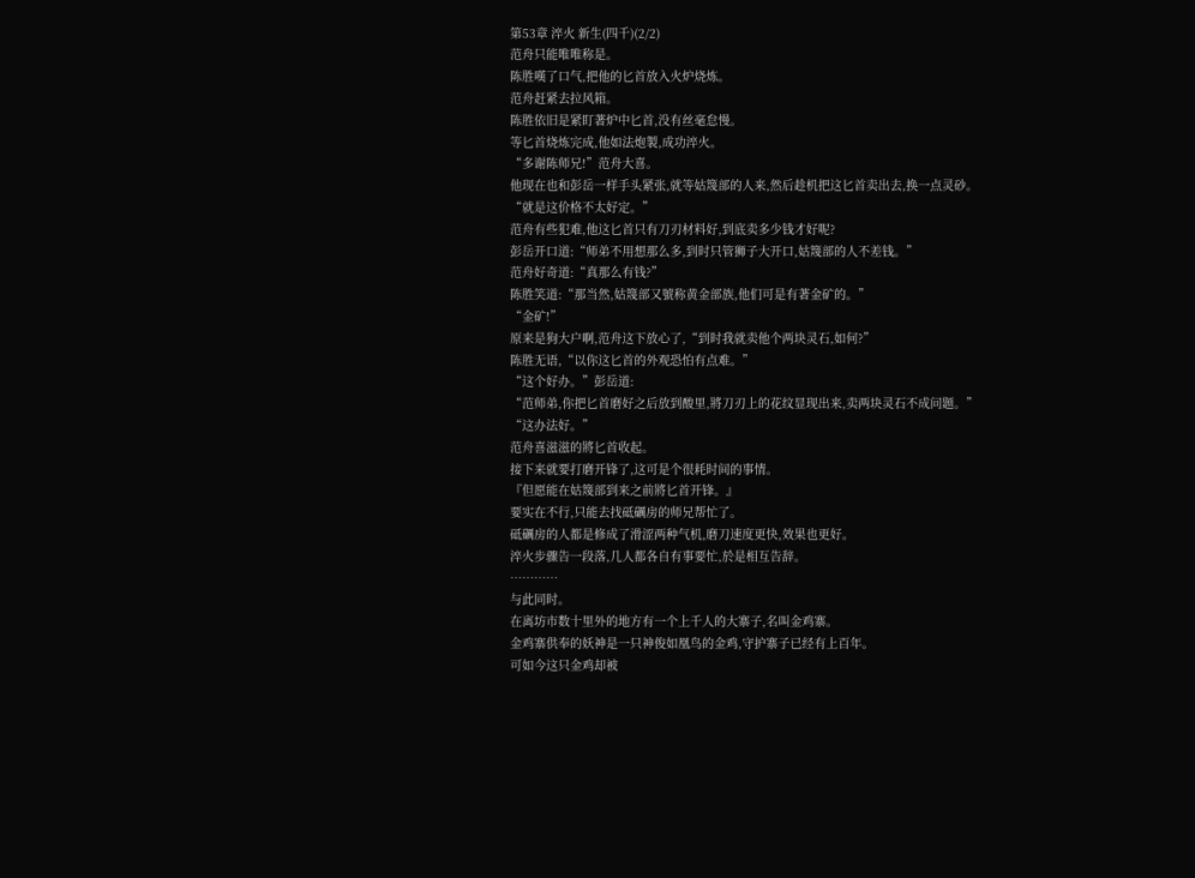第53章 淬火 新生(四千)(2/2)
范舟只能唯唯称是。
陈胜嘆了口气,把他的匕首放入火炉烧炼。
范舟赶紧去拉风箱。
陈胜依旧是紧盯著炉中匕首,没有丝毫怠慢。
等匕首烧炼完成,他如法炮製,成功淬火。
“多谢陈师兄!”范舟大喜。
他现在也和彭岳一样手头紧张,就等姑篾部的人来,然后趁机把这匕首卖出去,换一点灵砂。
“就是这价格不太好定。”
范舟有些犯难,他这匕首只有刀刃材料好,到底卖多少钱才好呢?
彭岳开口道:“师弟不用想那么多,到时只管狮子大开口,姑篾部的人不差钱。”
范舟好奇道:“真那么有钱?”
陈胜笑道:“那当然,姑篾部又號称黄金部族,他们可是有著金矿的。”
“金矿!”
原来是狗大户啊,范舟这下放心了,“到时我就卖他个两块灵石,如何?”
陈胜无语,“以你这匕首的外观恐怕有点难。”
“这个好办。”彭岳道:
“范师弟,你把匕首磨好之后放到酸里,將刀刃上的花纹显现出来,卖两块灵石不成问题。”
“这办法好。”
范舟喜滋滋的將匕首收起。
接下来就要打磨开锋了,这可是个很耗时间的事情。
『但愿能在姑篾部到来之前將匕首开锋。』
要实在不行,只能去找砥礪房的师兄帮忙了。
砥礪房的人都是修成了滑涩两种气机,磨刀速度更快,效果也更好。
淬火步骤告一段落,几人都各自有事要忙,於是相互告辞。
…………
与此同时。
在离坊市数十里外的地方有一个上千人的大寨子,名叫金鸡寨。
金鸡寨供奉的妖神是一只神俊如凰鸟的金鸡,守护寨子已经有上百年。
可如今这只金鸡却被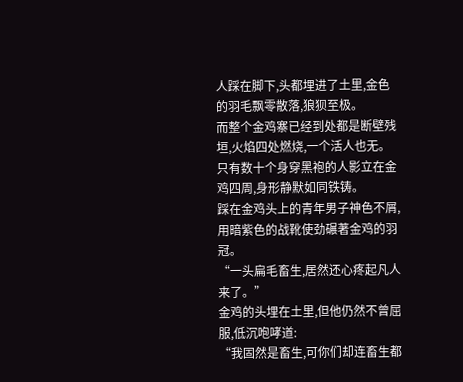人踩在脚下,头都埋进了土里,金色的羽毛飘零散落,狼狈至极。
而整个金鸡寨已经到处都是断壁残垣,火焰四处燃烧,一个活人也无。
只有数十个身穿黑袍的人影立在金鸡四周,身形静默如同铁铸。
踩在金鸡头上的青年男子神色不屑,用暗紫色的战靴使劲碾著金鸡的羽冠。
“一头扁毛畜生,居然还心疼起凡人来了。”
金鸡的头埋在土里,但他仍然不曾屈服,低沉咆哮道:
“我固然是畜生,可你们却连畜生都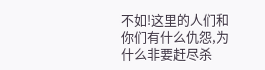不如!这里的人们和你们有什么仇怨,为什么非要赶尽杀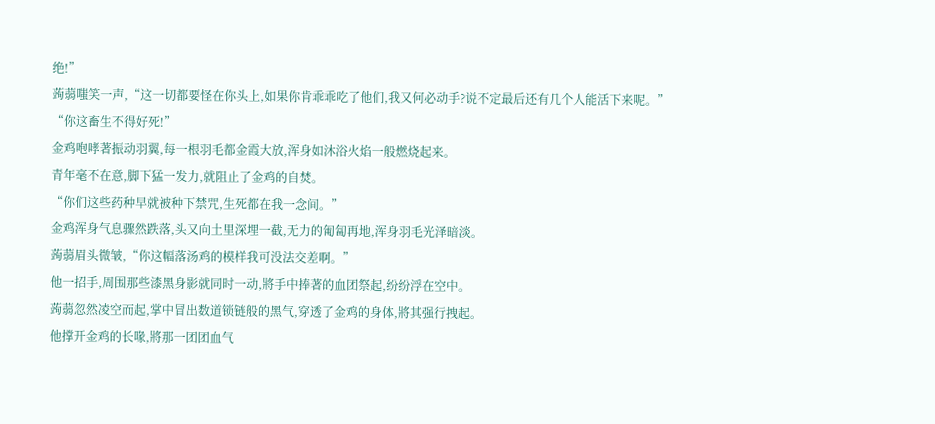绝!”
蒟蒻嗤笑一声,“这一切都要怪在你头上,如果你肯乖乖吃了他们,我又何必动手?说不定最后还有几个人能活下来呢。”
“你这畜生不得好死!”
金鸡咆哮著振动羽翼,每一根羽毛都金霞大放,浑身如沐浴火焰一般燃烧起来。
青年毫不在意,脚下猛一发力,就阻止了金鸡的自焚。
“你们这些药种早就被种下禁咒,生死都在我一念间。”
金鸡浑身气息骤然跌落,头又向土里深埋一截,无力的匍匐再地,浑身羽毛光泽暗淡。
蒟蒻眉头微皱,“你这幅落汤鸡的模样我可没法交差啊。”
他一招手,周围那些漆黑身影就同时一动,將手中捧著的血团祭起,纷纷浮在空中。
蒟蒻忽然凌空而起,掌中冒出数道锁链般的黑气,穿透了金鸡的身体,將其强行拽起。
他撑开金鸡的长喙,將那一团团血气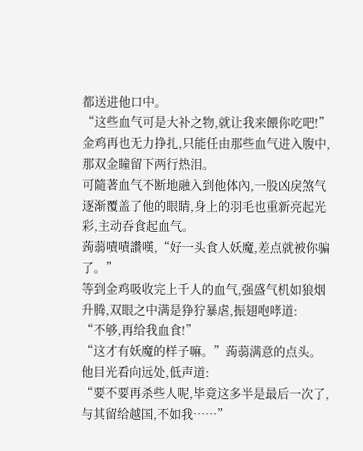都送进他口中。
“这些血气可是大补之物,就让我来餵你吃吧!”
金鸡再也无力挣扎,只能任由那些血气进入腹中,那双金瞳留下两行热泪。
可隨著血气不断地融入到他体內,一股凶戾煞气逐渐覆盖了他的眼睛,身上的羽毛也重新亮起光彩,主动吞食起血气。
蒟蒻嘖嘖讚嘆,“好一头食人妖魔,差点就被你骗了。”
等到金鸡吸收完上千人的血气,强盛气机如狼烟升腾,双眼之中满是狰狞暴虐,振翅咆哮道:
“不够,再给我血食!”
“这才有妖魔的样子嘛。”蒟蒻满意的点头。
他目光看向远处,低声道:
“要不要再杀些人呢,毕竟这多半是最后一次了,与其留给越国,不如我……”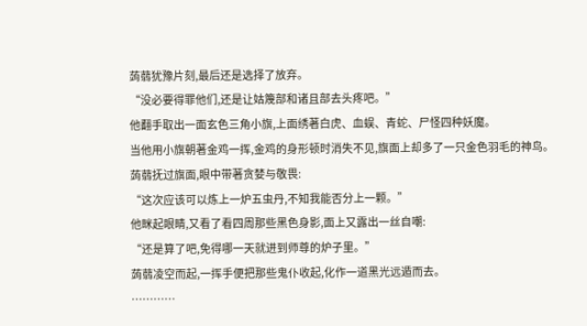蒟蒻犹豫片刻,最后还是选择了放弃。
“没必要得罪他们,还是让姑篾部和诸且部去头疼吧。”
他翻手取出一面玄色三角小旗,上面绣著白虎、血蜈、青蛇、尸怪四种妖魔。
当他用小旗朝著金鸡一挥,金鸡的身形顿时消失不见,旗面上却多了一只金色羽毛的神鸟。
蒟蒻抚过旗面,眼中带著贪婪与敬畏:
“这次应该可以炼上一炉五虫丹,不知我能否分上一颗。”
他眯起眼睛,又看了看四周那些黑色身影,面上又露出一丝自嘲:
“还是算了吧,免得哪一天就进到师尊的炉子里。”
蒟蒻凌空而起,一挥手便把那些鬼仆收起,化作一道黑光远遁而去。
…………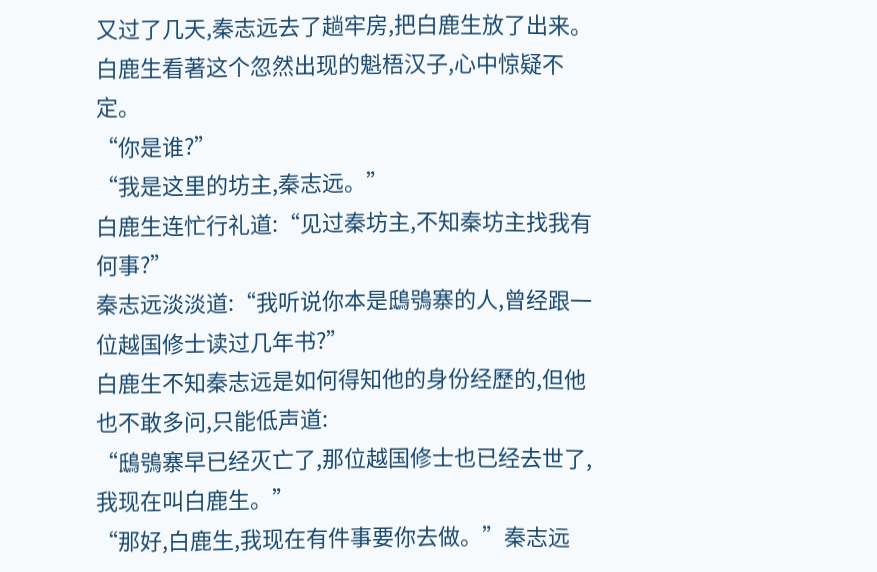又过了几天,秦志远去了趟牢房,把白鹿生放了出来。
白鹿生看著这个忽然出现的魁梧汉子,心中惊疑不定。
“你是谁?”
“我是这里的坊主,秦志远。”
白鹿生连忙行礼道:“见过秦坊主,不知秦坊主找我有何事?”
秦志远淡淡道:“我听说你本是鴟鴞寨的人,曾经跟一位越国修士读过几年书?”
白鹿生不知秦志远是如何得知他的身份经歷的,但他也不敢多问,只能低声道:
“鴟鴞寨早已经灭亡了,那位越国修士也已经去世了,我现在叫白鹿生。”
“那好,白鹿生,我现在有件事要你去做。”秦志远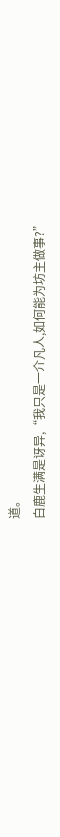道。
白鹿生满是讶异,“我只是一介凡人,如何能为坊主做事?”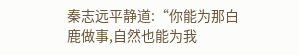秦志远平静道:“你能为那白鹿做事,自然也能为我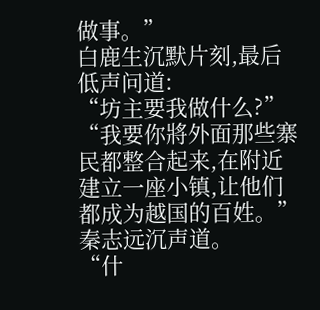做事。”
白鹿生沉默片刻,最后低声问道:
“坊主要我做什么?”
“我要你將外面那些寨民都整合起来,在附近建立一座小镇,让他们都成为越国的百姓。”秦志远沉声道。
“什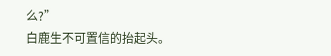么?”
白鹿生不可置信的抬起头。